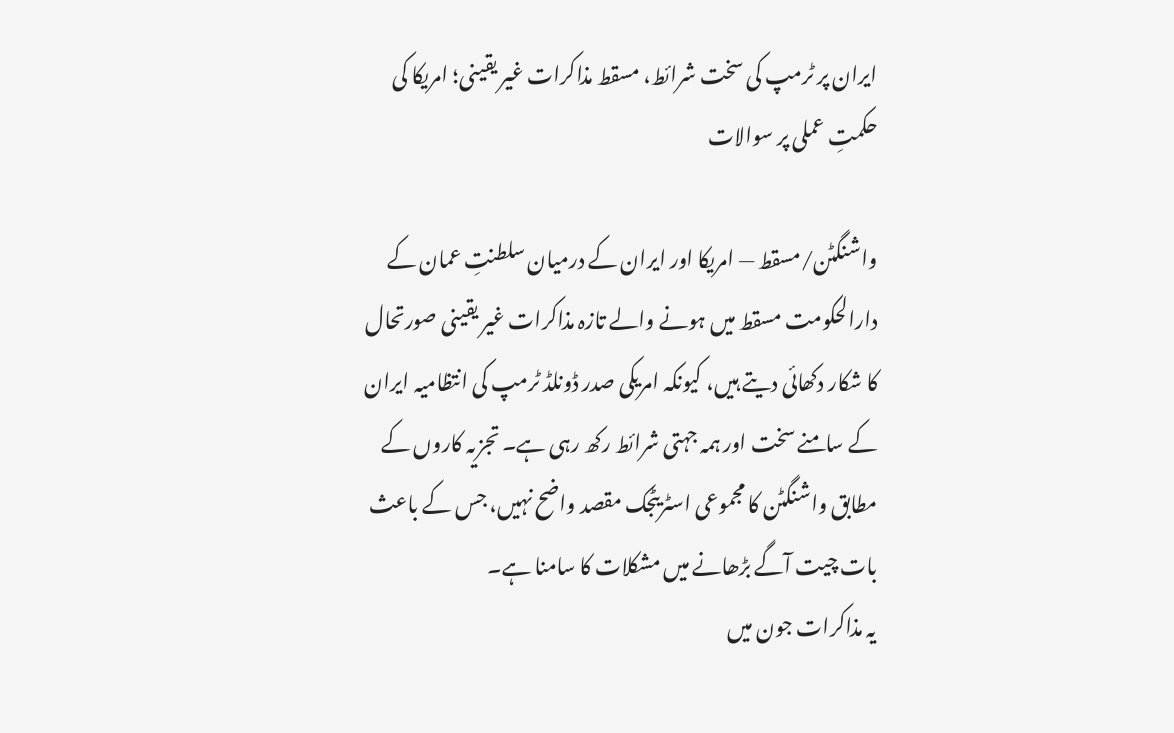ایران پر ٹرمپ کی سخت شرائط، مسقط مذاکرات غیر یقینی؛ امریکا کی حکمتِ عملی پر سوالات

واشنگٹن/مسقط — امریکا اور ایران کے درمیان سلطنتِ عمان کے دارالحکومت مسقط میں ہونے والے تازہ مذاکرات غیر یقینی صورتحال کا شکار دکھائی دیتے ہیں، کیونکہ امریکی صدر ڈونلڈ ٹرمپ کی انتظامیہ ایران کے سامنے سخت اور ہمہ جہتی شرائط رکھ رہی ہے۔ تجزیہ کاروں کے مطابق واشنگٹن کا مجموعی اسٹریٹجک مقصد واضح نہیں، جس کے باعث بات چیت آگے بڑھانے میں مشکلات کا سامنا ہے۔
یہ مذاکرات جون میں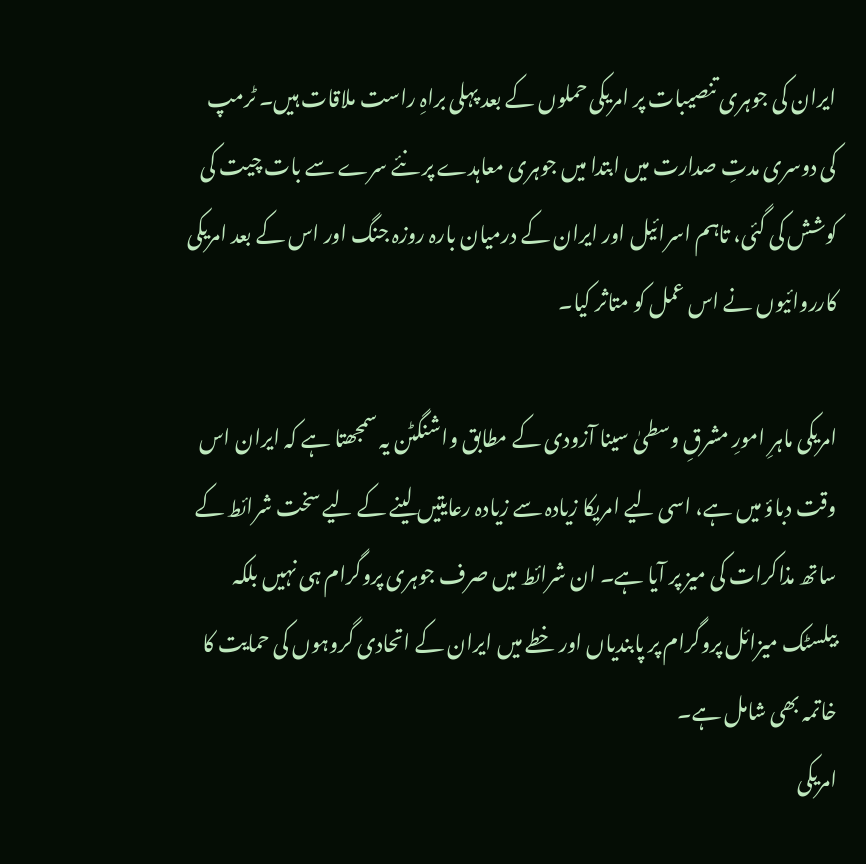ایران کی جوہری تنصیبات پر امریکی حملوں کے بعد پہلی براہِ راست ملاقات ہیں۔ ٹرمپ کی دوسری مدتِ صدارت میں ابتدا میں جوہری معاہدے پر نئے سرے سے بات چیت کی کوشش کی گئی، تاہم اسرائیل اور ایران کے درمیان بارہ روزہ جنگ اور اس کے بعد امریکی کارروائیوں نے اس عمل کو متاثر کیا۔

امریکی ماہرِ امورِ مشرقِ وسطیٰ سینا آزودی کے مطابق واشنگٹن یہ سمجھتا ہے کہ ایران اس وقت دباؤ میں ہے، اسی لیے امریکا زیادہ سے زیادہ رعایتیں لینے کے لیے سخت شرائط کے ساتھ مذاکرات کی میز پر آیا ہے۔ ان شرائط میں صرف جوہری پروگرام ہی نہیں بلکہ بیلسٹک میزائل پروگرام پر پابندیاں اور خطے میں ایران کے اتحادی گروہوں کی حمایت کا خاتمہ بھی شامل ہے۔
امریکی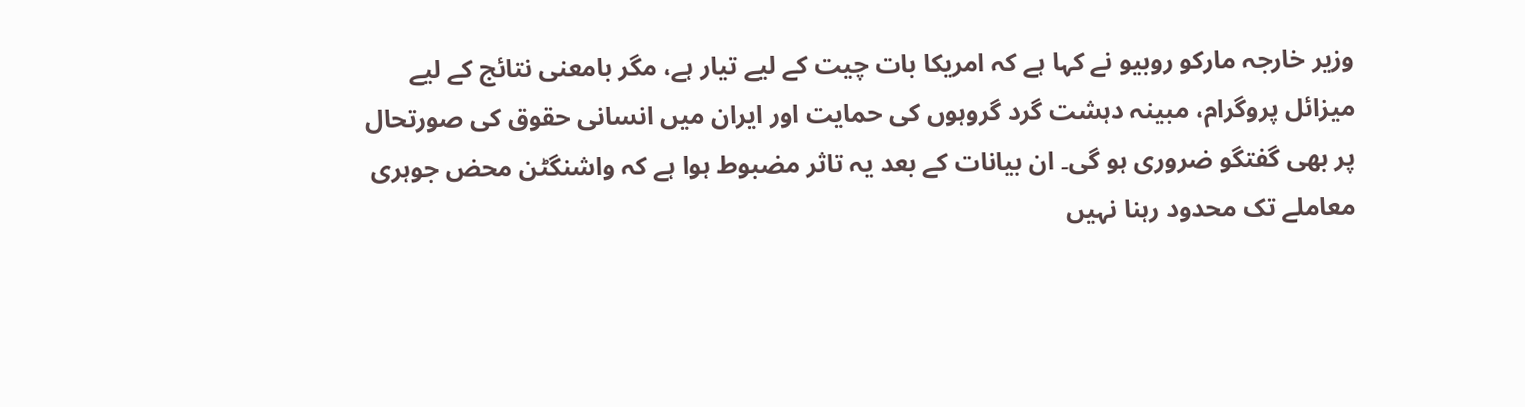وزیر خارجہ مارکو روبیو نے کہا ہے کہ امریکا بات چیت کے لیے تیار ہے، مگر بامعنی نتائج کے لیے میزائل پروگرام، مبینہ دہشت گرد گروہوں کی حمایت اور ایران میں انسانی حقوق کی صورتحال پر بھی گفتگو ضروری ہو گی۔ ان بیانات کے بعد یہ تاثر مضبوط ہوا ہے کہ واشنگٹن محض جوہری معاملے تک محدود رہنا نہیں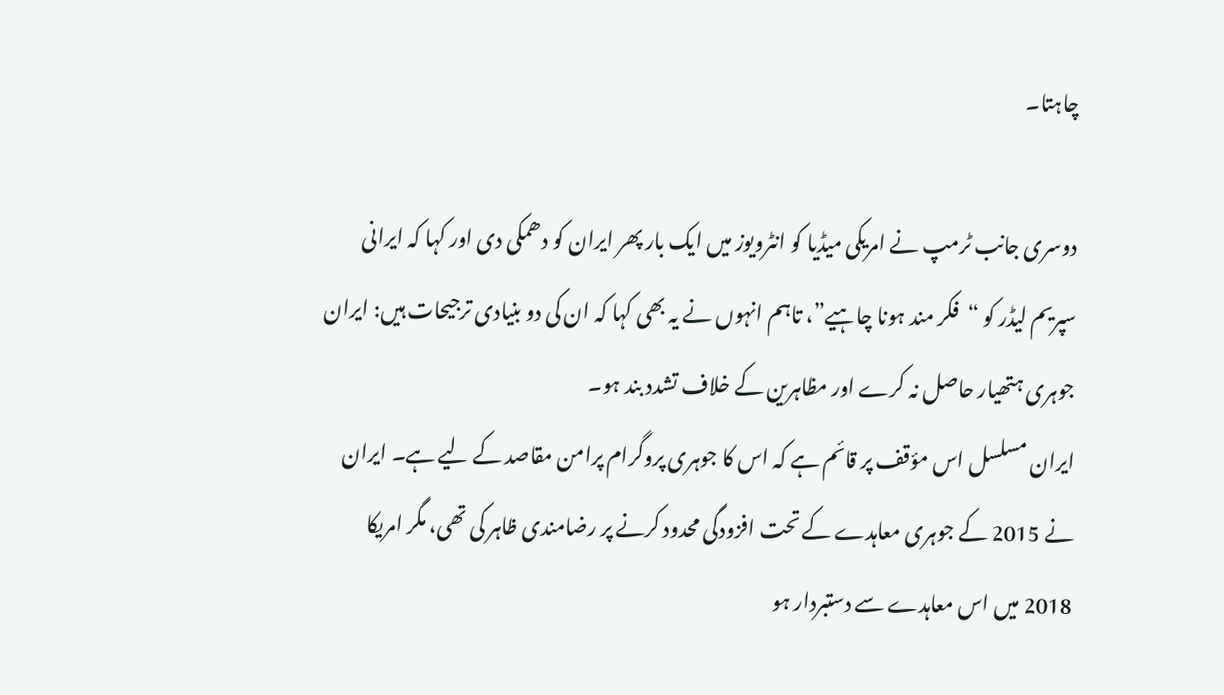چاہتا۔

دوسری جانب ٹرمپ نے امریکی میڈیا کو انٹرویوز میں ایک بار پھر ایران کو دھمکی دی اور کہا کہ ایرانی سپریم لیڈر کو “فکر مند ہونا چاہیے”، تاہم انہوں نے یہ بھی کہا کہ ان کی دو بنیادی ترجیحات ہیں: ایران جوہری ہتھیار حاصل نہ کرے اور مظاہرین کے خلاف تشدد بند ہو۔
ایران مسلسل اس مؤقف پر قائم ہے کہ اس کا جوہری پروگرام پرامن مقاصد کے لیے ہے۔ ایران نے 2015 کے جوہری معاہدے کے تحت افزودگی محدود کرنے پر رضامندی ظاہر کی تھی، مگر امریکا 2018 میں اس معاہدے سے دستبردار ہو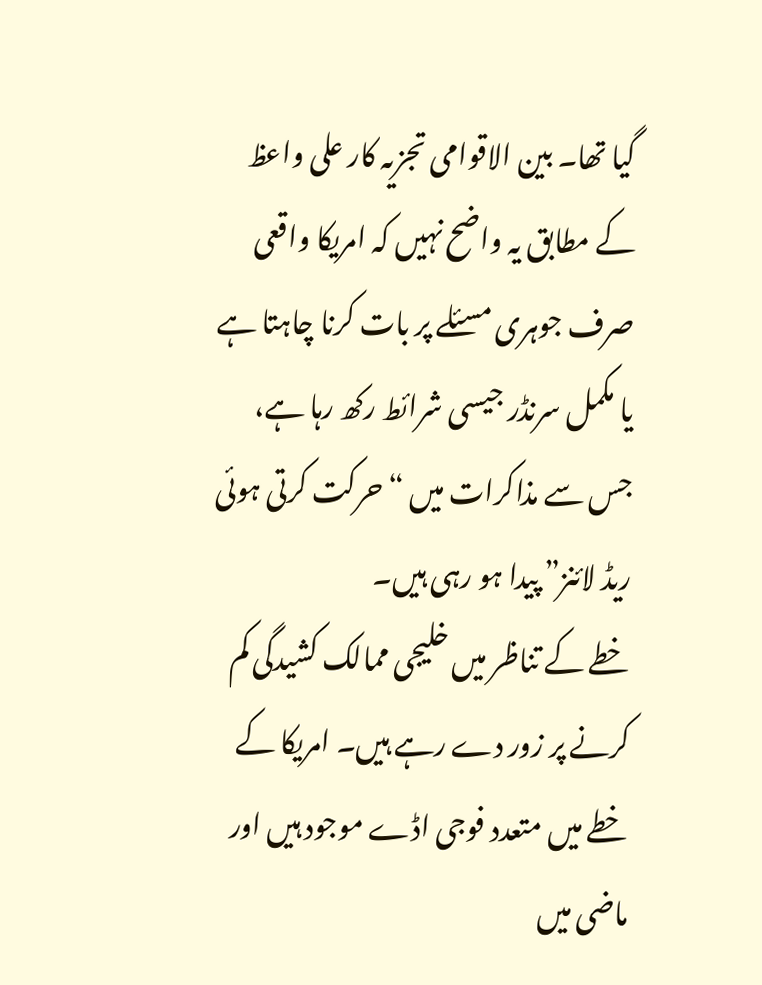گیا تھا۔ بین الاقوامی تجزیہ کار علی واعظ کے مطابق یہ واضح نہیں کہ امریکا واقعی صرف جوہری مسئلے پر بات کرنا چاہتا ہے یا مکمل سرنڈر جیسی شرائط رکھ رہا ہے، جس سے مذاکرات میں “حرکت کرتی ہوئی ریڈ لائنز” پیدا ہو رہی ہیں۔
خطے کے تناظر میں خلیجی ممالک کشیدگی کم کرنے پر زور دے رہے ہیں۔ امریکا کے خطے میں متعدد فوجی اڈے موجود ہیں اور ماضی میں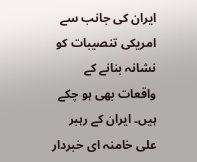ایران کی جانب سے امریکی تنصیبات کو نشانہ بنانے کے واقعات بھی ہو چکے ہیں۔ ایران کے رہبر علی خامنہ ای خبردار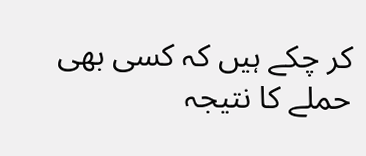کر چکے ہیں کہ کسی بھی حملے کا نتیجہ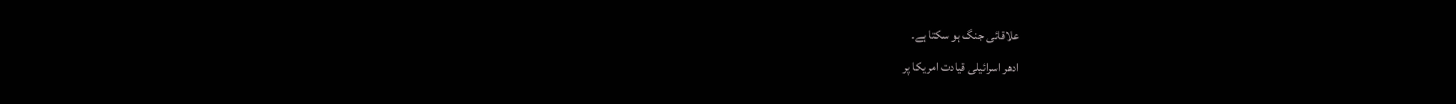علاقائی جنگ ہو سکتا ہے۔
ادھر اسرائیلی قیادت امریکا پر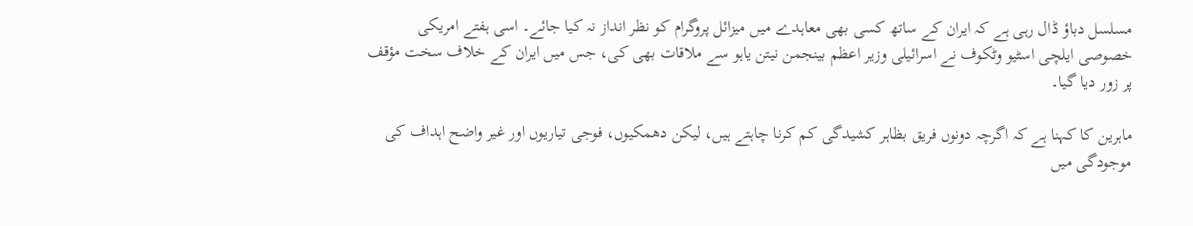مسلسل دباؤ ڈال رہی ہے کہ ایران کے ساتھ کسی بھی معاہدے میں میزائل پروگرام کو نظر انداز نہ کیا جائے۔ اسی ہفتے امریکی خصوصی ایلچی اسٹیو وٹکوف نے اسرائیلی وزیر اعظم بینجمن نیتن یاہو سے ملاقات بھی کی، جس میں ایران کے خلاف سخت مؤقف پر زور دیا گیا۔

ماہرین کا کہنا ہے کہ اگرچہ دونوں فریق بظاہر کشیدگی کم کرنا چاہتے ہیں، لیکن دھمکیوں، فوجی تیاریوں اور غیر واضح اہداف کی موجودگی میں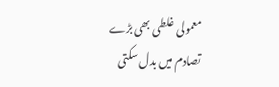معمولی غلطی بھی بڑے تصادم میں بدل سکتی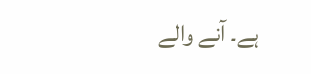ہے۔ آنے والے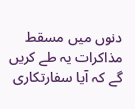دنوں میں مسقط مذاکرات یہ طے کریں گے کہ آیا سفارتکاری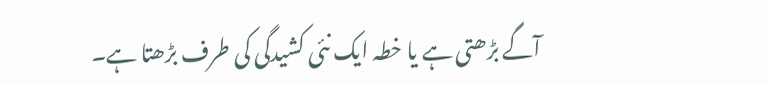آگے بڑھتی ہے یا خطہ ایک نئی کشیدگی کی طرف بڑھتا ہے۔